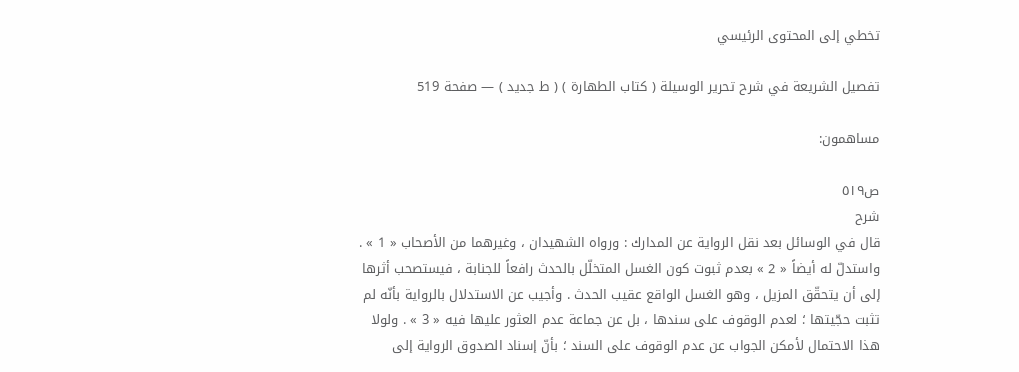تخطي إلى المحتوى الرئيسي

تفصيل الشريعة في شرح تحرير الوسيلة ( كتاب الطهارة ) ( ط جديد ) — صفحة 519

مساهمون:

ص٥١٩
شرح
قال في الوسائل بعد نقل الرواية عن المدارك : ورواه الشهيدان ، وغيرهما من الأصحاب « 1 » . واستدلّ له أيضاً « 2 » بعدم ثبوت كون الغسل المتخلّل بالحدث رافعاً للجنابة ، فيستصحب أثرها إلى أن يتحقّق المزيل ، وهو الغسل الواقع عقيب الحدث . وأجيب عن الاستدلال بالرواية بأنّه لم تثبت حجّيتها ؛ لعدم الوقوف على سندها ، بل عن جماعة عدم العثور عليها فيه « 3 » . ولولا هذا الاحتمال لأمكن الجواب عن عدم الوقوف على السند ؛ بأنّ إسناد الصدوق الرواية إلى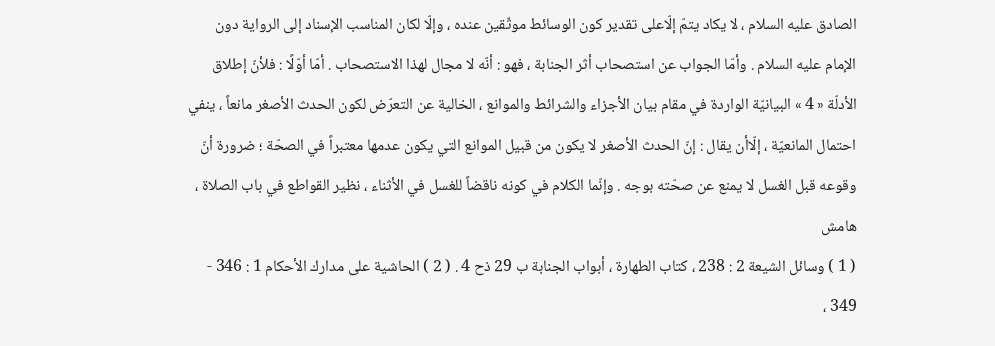الصادق عليه السلام ، لا يكاد يتمّ إلّاعلى تقدير كون الوسائط موثّقين عنده ، وإلّا لكان المناسب الإسناد إلى الرواية دون الإمام عليه السلام . وأمّا الجواب عن استصحاب أثر الجنابة ، فهو : أنّه لا مجال لهذا الاستصحاب . أمّا أوّلًا : فلأنّ إطلاق الأدلّة « 4 » البيانيّة الواردة في مقام بيان الأجزاء والشرائط والموانع ، الخالية عن التعرّض لكون الحدث الأصغر مانعاً ، ينفي احتمال المانعيّة ، إلّاأن يقال : إنّ الحدث الأصغر لا يكون من قبيل الموانع التي يكون عدمها معتبراً في الصحّة ؛ ضرورة أنّ وقوعه قبل الغسل لا يمنع عن صحّته بوجه . وإنّما الكلام في كونه ناقضاً للغسل في الأثناء ، نظير القواطع في باب الصلاة ،
هامش
( 1 ) وسائل الشيعة 2 : 238 ، كتاب الطهارة ، أبواب الجنابة ب 29 ذح 4 . ( 2 ) الحاشية على مدارك الأحكام 1 : 346 - 349 ،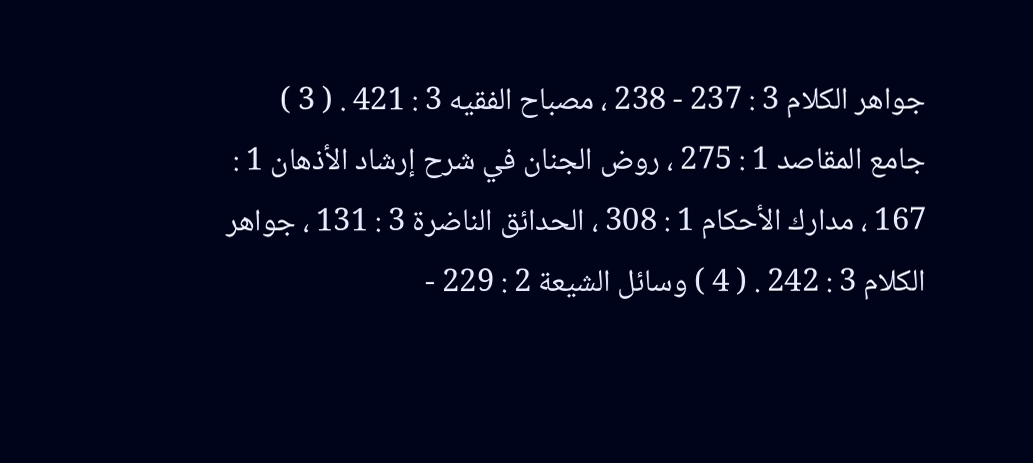جواهر الكلام 3 : 237 - 238 ، مصباح الفقيه 3 : 421 . ( 3 ) جامع المقاصد 1 : 275 ، روض الجنان في شرح إرشاد الأذهان 1 : 167 ، مدارك الأحكام 1 : 308 ، الحدائق الناضرة 3 : 131 ، جواهر الكلام 3 : 242 . ( 4 ) وسائل الشيعة 2 : 229 -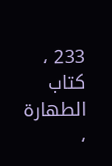233 ، كتاب الطهارة ،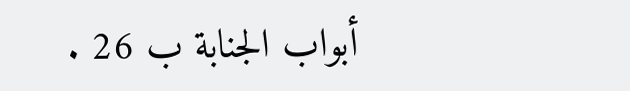أبواب الجنابة ب 26 .